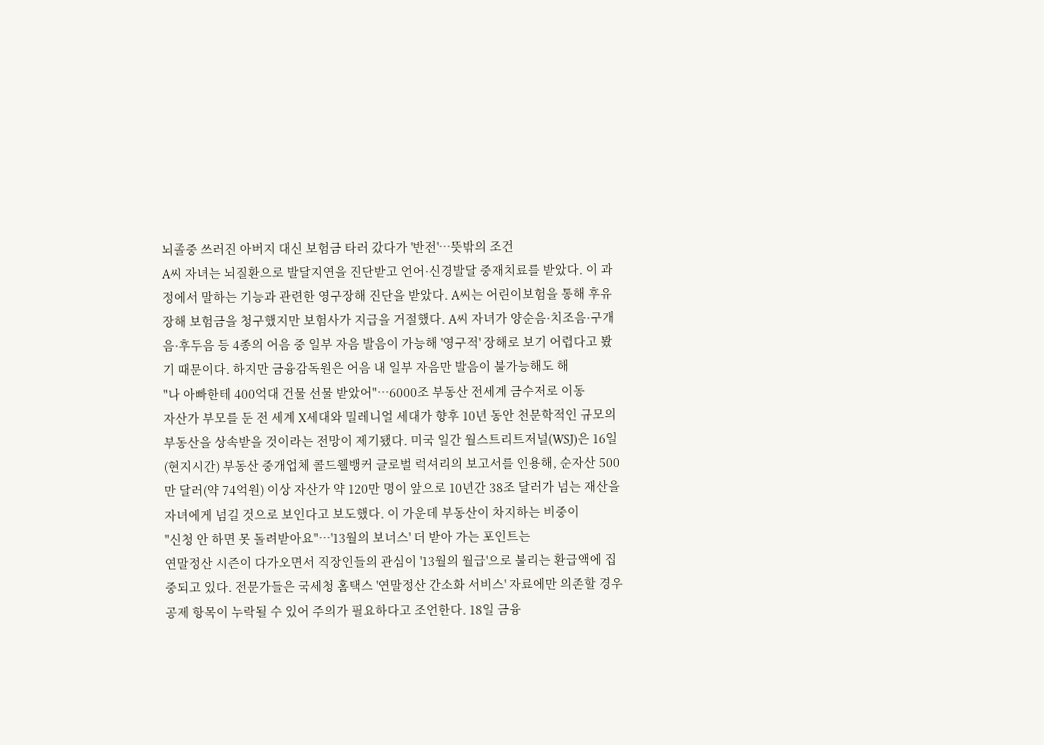뇌졸중 쓰러진 아버지 대신 보험금 타러 갔다가 '반전'…뜻밖의 조건
A씨 자녀는 뇌질환으로 발달지연을 진단받고 언어·신경발달 중재치료를 받았다. 이 과정에서 말하는 기능과 관련한 영구장해 진단을 받았다. A씨는 어린이보험을 통해 후유장해 보험금을 청구했지만 보험사가 지급을 거절했다. A씨 자녀가 양순음·치조음·구개음·후두음 등 4종의 어음 중 일부 자음 발음이 가능해 '영구적' 장해로 보기 어렵다고 봤기 때문이다. 하지만 금융감독원은 어음 내 일부 자음만 발음이 불가능해도 해
"나 아빠한테 400억대 건물 선물 받았어"…6000조 부동산 전세계 금수저로 이동
자산가 부모를 둔 전 세계 X세대와 밀레니얼 세대가 향후 10년 동안 천문학적인 규모의 부동산을 상속받을 것이라는 전망이 제기됐다. 미국 일간 월스트리트저널(WSJ)은 16일(현지시간) 부동산 중개업체 콜드웰뱅커 글로벌 럭셔리의 보고서를 인용해, 순자산 500만 달러(약 74억원) 이상 자산가 약 120만 명이 앞으로 10년간 38조 달러가 넘는 재산을 자녀에게 넘길 것으로 보인다고 보도했다. 이 가운데 부동산이 차지하는 비중이
"신청 안 하면 못 돌려받아요"…'13월의 보너스' 더 받아 가는 포인트는
연말정산 시즌이 다가오면서 직장인들의 관심이 '13월의 월급'으로 불리는 환급액에 집중되고 있다. 전문가들은 국세청 홈택스 '연말정산 간소화 서비스' 자료에만 의존할 경우 공제 항목이 누락될 수 있어 주의가 필요하다고 조언한다. 18일 금융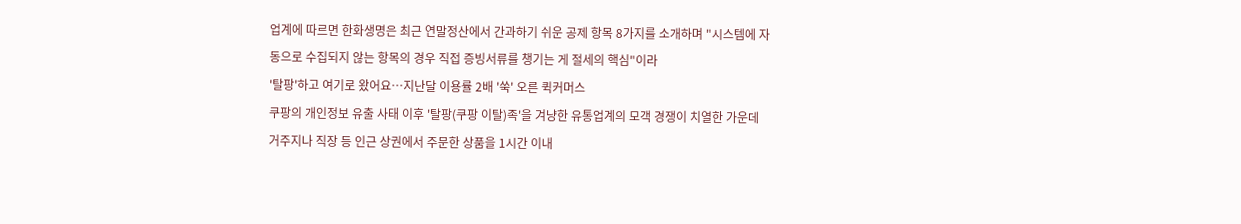업계에 따르면 한화생명은 최근 연말정산에서 간과하기 쉬운 공제 항목 8가지를 소개하며 "시스템에 자동으로 수집되지 않는 항목의 경우 직접 증빙서류를 챙기는 게 절세의 핵심"이라
'탈팡'하고 여기로 왔어요…지난달 이용률 2배 '쑥' 오른 퀵커머스
쿠팡의 개인정보 유출 사태 이후 '탈팡(쿠팡 이탈)족'을 겨냥한 유통업계의 모객 경쟁이 치열한 가운데 거주지나 직장 등 인근 상권에서 주문한 상품을 1시간 이내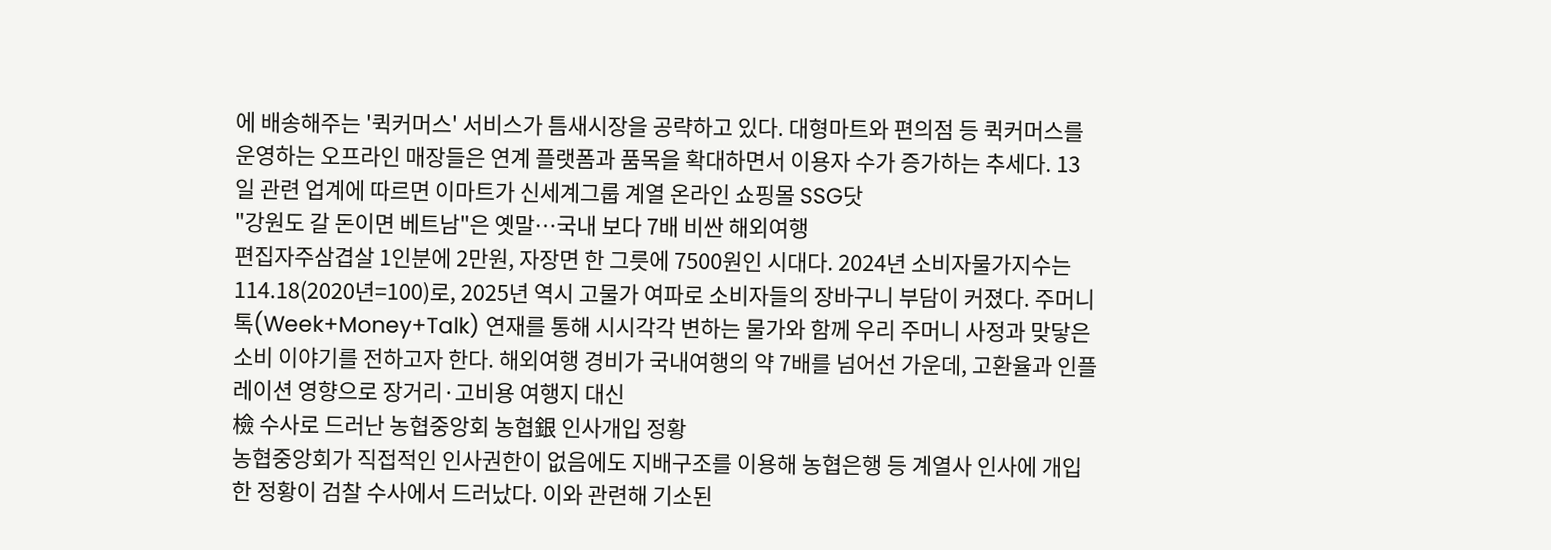에 배송해주는 '퀵커머스' 서비스가 틈새시장을 공략하고 있다. 대형마트와 편의점 등 퀵커머스를 운영하는 오프라인 매장들은 연계 플랫폼과 품목을 확대하면서 이용자 수가 증가하는 추세다. 13일 관련 업계에 따르면 이마트가 신세계그룹 계열 온라인 쇼핑몰 SSG닷
"강원도 갈 돈이면 베트남"은 옛말…국내 보다 7배 비싼 해외여행
편집자주삼겹살 1인분에 2만원, 자장면 한 그릇에 7500원인 시대다. 2024년 소비자물가지수는 114.18(2020년=100)로, 2025년 역시 고물가 여파로 소비자들의 장바구니 부담이 커졌다. 주머니톡(Week+Money+Talk) 연재를 통해 시시각각 변하는 물가와 함께 우리 주머니 사정과 맞닿은 소비 이야기를 전하고자 한다. 해외여행 경비가 국내여행의 약 7배를 넘어선 가운데, 고환율과 인플레이션 영향으로 장거리·고비용 여행지 대신
檢 수사로 드러난 농협중앙회 농협銀 인사개입 정황
농협중앙회가 직접적인 인사권한이 없음에도 지배구조를 이용해 농협은행 등 계열사 인사에 개입한 정황이 검찰 수사에서 드러났다. 이와 관련해 기소된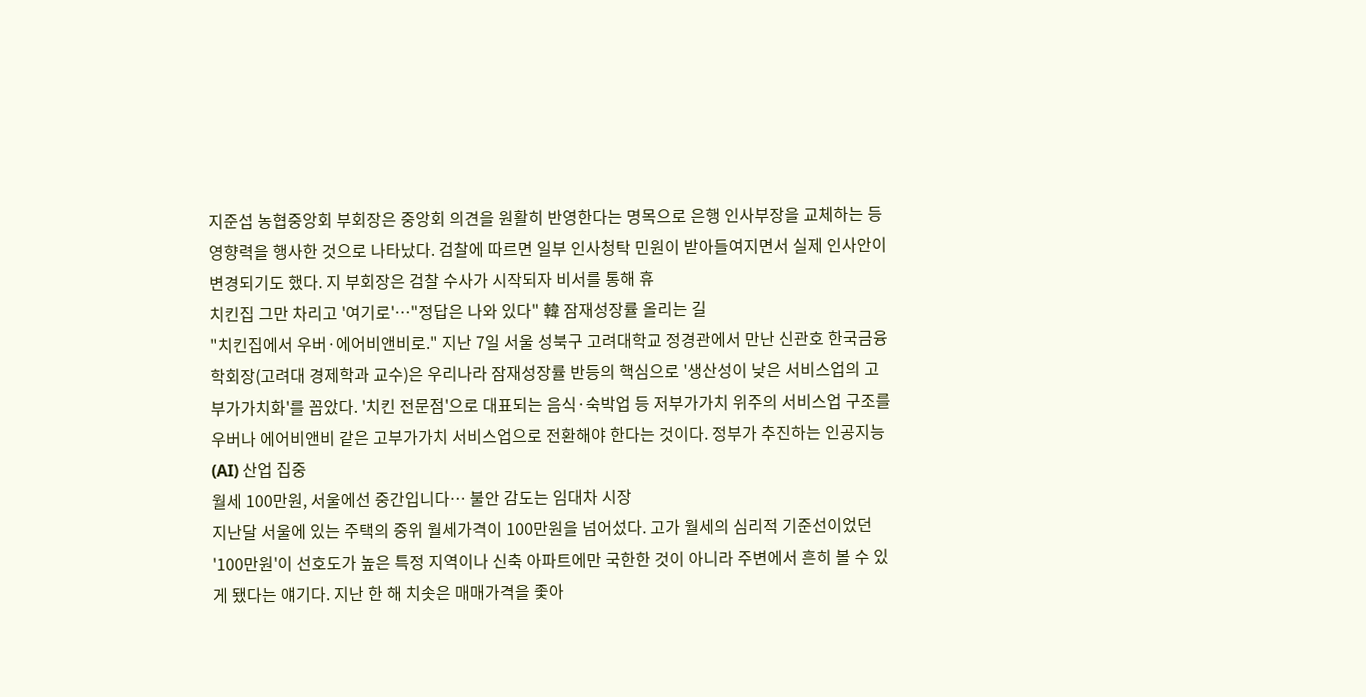지준섭 농협중앙회 부회장은 중앙회 의견을 원활히 반영한다는 명목으로 은행 인사부장을 교체하는 등 영향력을 행사한 것으로 나타났다. 검찰에 따르면 일부 인사청탁 민원이 받아들여지면서 실제 인사안이 변경되기도 했다. 지 부회장은 검찰 수사가 시작되자 비서를 통해 휴
치킨집 그만 차리고 '여기로'…"정답은 나와 있다" 韓 잠재성장률 올리는 길
"치킨집에서 우버·에어비앤비로." 지난 7일 서울 성북구 고려대학교 정경관에서 만난 신관호 한국금융학회장(고려대 경제학과 교수)은 우리나라 잠재성장률 반등의 핵심으로 '생산성이 낮은 서비스업의 고부가가치화'를 꼽았다. '치킨 전문점'으로 대표되는 음식·숙박업 등 저부가가치 위주의 서비스업 구조를 우버나 에어비앤비 같은 고부가가치 서비스업으로 전환해야 한다는 것이다. 정부가 추진하는 인공지능(AI) 산업 집중
월세 100만원, 서울에선 중간입니다… 불안 감도는 임대차 시장
지난달 서울에 있는 주택의 중위 월세가격이 100만원을 넘어섰다. 고가 월세의 심리적 기준선이었던 '100만원'이 선호도가 높은 특정 지역이나 신축 아파트에만 국한한 것이 아니라 주변에서 흔히 볼 수 있게 됐다는 얘기다. 지난 한 해 치솟은 매매가격을 좇아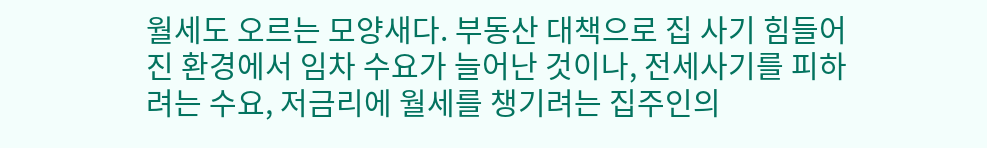월세도 오르는 모양새다. 부동산 대책으로 집 사기 힘들어진 환경에서 임차 수요가 늘어난 것이나, 전세사기를 피하려는 수요, 저금리에 월세를 챙기려는 집주인의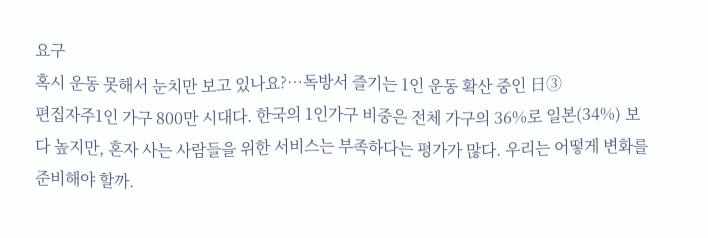요구
혹시 운동 못해서 눈치만 보고 있나요?…독방서 즐기는 1인 운동 확산 중인 日③
편집자주1인 가구 800만 시대다. 한국의 1인가구 비중은 전체 가구의 36%로 일본(34%) 보다 높지만, 혼자 사는 사람들을 위한 서비스는 부족하다는 평가가 많다. 우리는 어떻게 변화를 준비해야 할까.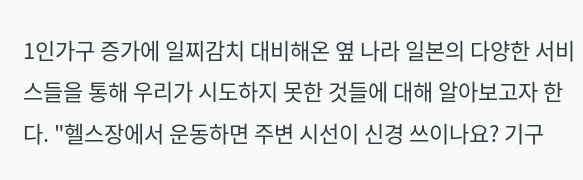1인가구 증가에 일찌감치 대비해온 옆 나라 일본의 다양한 서비스들을 통해 우리가 시도하지 못한 것들에 대해 알아보고자 한다. "헬스장에서 운동하면 주변 시선이 신경 쓰이나요? 기구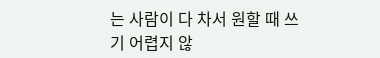는 사람이 다 차서 원할 때 쓰기 어렵지 않